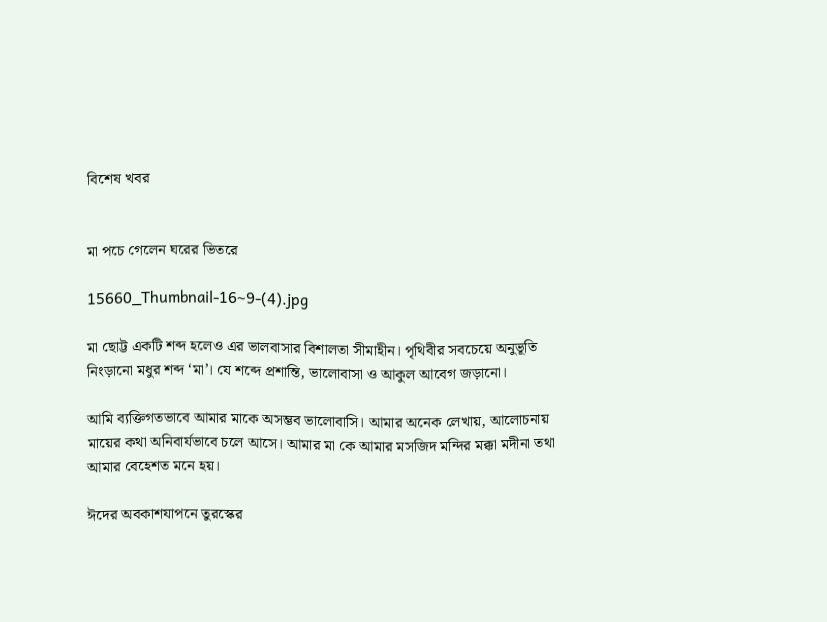বিশেষ খবর


মা পচে গেলেন ঘরের ভিতরে

15660_Thumbnail-16~9-(4).jpg

মা ছোট্ট একটি শব্দ হলেও এর ভালবাসার বিশালতা সীমাহীন। পৃথিবীর সবচেয়ে অনুভূতি নিংড়ানো মধুর শব্দ ‘মা’। যে শব্দে প্রশান্তি, ভালোবাসা ও আকুল আবেগ জড়ানো।

আমি ব্যক্তিগতভাবে আমার মাকে অসম্ভব ভালোবাসি। আমার অনেক লেখায়, আলোচনায় মায়ের কথা অনিবার্যভাবে চলে আসে। আমার মা কে আমার মসজিদ মন্দির মক্কা মদীনা তথা আমার বেহেশত মনে হয়।

ঈদের অবকাশযাপনে তুরস্কের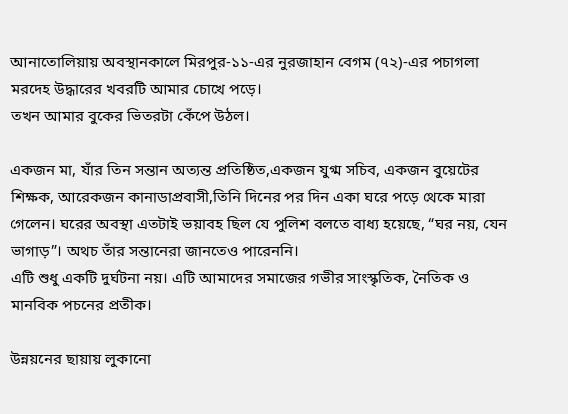আনাতোলিয়ায় অবস্থানকালে মিরপুর-১১-এর নুরজাহান বেগম (৭২)-এর পচাগলা মরদেহ উদ্ধারের খবরটি আমার চোখে পড়ে।
তখন আমার বুকের ভিতরটা কেঁপে উঠল।

একজন মা, যাঁর তিন সন্তান অত্যন্ত প্রতিষ্ঠিত,একজন যুগ্ম সচিব, একজন বুয়েটের শিক্ষক, আরেকজন কানাডাপ্রবাসী,তিনি দিনের পর দিন একা ঘরে পড়ে থেকে মারা গেলেন। ঘরের অবস্থা এতটাই ভয়াবহ ছিল যে পুলিশ বলতে বাধ্য হয়েছে, “ঘর নয়, যেন ভাগাড়”। অথচ তাঁর সন্তানেরা জানতেও পারেননি।
এটি শুধু একটি দুর্ঘটনা নয়। এটি আমাদের সমাজের গভীর সাংস্কৃতিক, নৈতিক ও মানবিক পচনের প্রতীক।

উন্নয়নের ছায়ায় লুকানো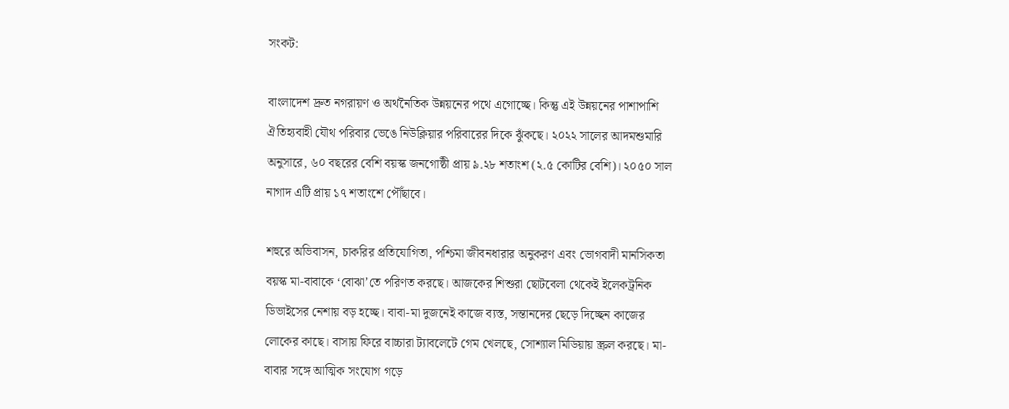সংকট:

বাংলাদেশ দ্রুত নগরায়ণ ও অর্থনৈতিক উন্নয়নের পথে এগোচ্ছে। কিন্তু এই উন্নয়নের পাশাপাশি ঐতিহ্যবাহী যৌথ পরিবার ভেঙে নিউক্লিয়ার পরিবারের দিকে ঝুঁকছে। ২০২২ সালের আদমশুমারি অনুসারে, ৬০ বছরের বেশি বয়স্ক জনগোষ্ঠী প্রায় ৯.২৮ শতাংশ (২.৫ কোটির বেশি)। ২০৫০ সাল নাগাদ এটি প্রায় ১৭ শতাংশে পৌঁছাবে।

শহুরে অভিবাসন, চাকরির প্রতিযোগিতা, পশ্চিমা জীবনধারার অনুকরণ এবং ভোগবাদী মানসিকতা বয়স্ক মা-বাবাকে ‘বোঝা’তে পরিণত করছে। আজকের শিশুরা ছোটবেলা থেকেই ইলেকট্রনিক ডিভাইসের নেশায় বড় হচ্ছে। বাবা-মা দুজনেই কাজে ব্যস্ত, সন্তানদের ছেড়ে দিচ্ছেন কাজের লোকের কাছে। বাসায় ফিরে বাচ্চারা ট্যাবলেটে গেম খেলছে, সোশ্যাল মিডিয়ায় স্ক্রল করছে। মা-বাবার সঙ্গে আত্মিক সংযোগ গড়ে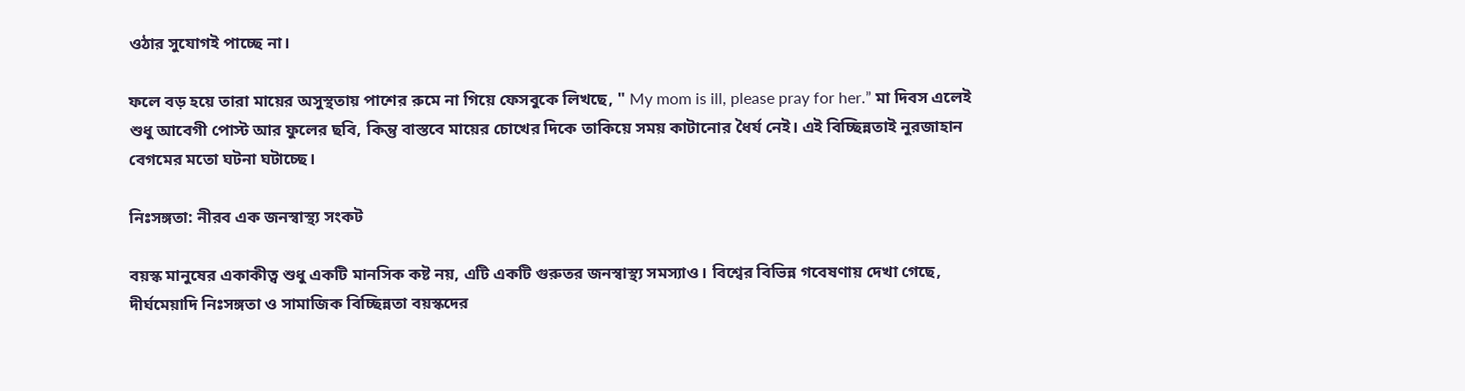ওঠার সুযোগই পাচ্ছে না।

ফলে বড় হয়ে তারা মায়ের অসুস্থতায় পাশের রুমে না গিয়ে ফেসবুকে লিখছে, " My mom is ill, please pray for her.” মা দিবস এলেই শুধু আবেগী পোস্ট আর ফুলের ছবি, কিন্তু বাস্তবে মায়ের চোখের দিকে তাকিয়ে সময় কাটানোর ধৈর্য নেই। এই বিচ্ছিন্নতাই নুরজাহান বেগমের মতো ঘটনা ঘটাচ্ছে।

নিঃসঙ্গতা: নীরব এক জনস্বাস্থ্য সংকট

বয়স্ক মানুষের একাকীত্ব শুধু একটি মানসিক কষ্ট নয়, এটি একটি গুরুতর জনস্বাস্থ্য সমস্যাও। বিশ্বের বিভিন্ন গবেষণায় দেখা গেছে, দীর্ঘমেয়াদি নিঃসঙ্গতা ও সামাজিক বিচ্ছিন্নতা বয়স্কদের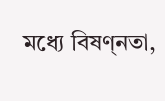মধ্যে বিষণ্নতা,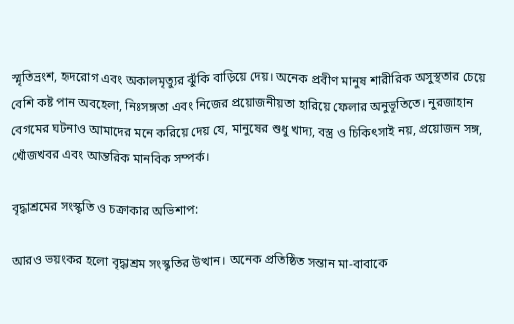স্মৃতিভ্রংশ, হৃদরোগ এবং অকালমৃত্যুর ঝুঁকি বাড়িয়ে দেয়। অনেক প্রবীণ মানুষ শারীরিক অসুস্থতার চেয়ে বেশি কষ্ট পান অবহেলা, নিঃসঙ্গতা এবং নিজের প্রয়োজনীয়তা হারিয়ে ফেলার অনুভূতিতে। নুরজাহান বেগমের ঘটনাও আমাদের মনে করিয়ে দেয় যে, মানুষের শুধু খাদ্য, বস্ত্র ও চিকিৎসাই নয়, প্রয়োজন সঙ্গ, খোঁজখবর এবং আন্তরিক মানবিক সম্পর্ক।

বৃদ্ধাশ্রমের সংস্কৃতি ও চক্রাকার অভিশাপ:

আরও ভয়ংকর হলো বৃদ্ধাশ্রম সংস্কৃতির উত্থান। অনেক প্রতিষ্ঠিত সন্তান মা-বাবাকে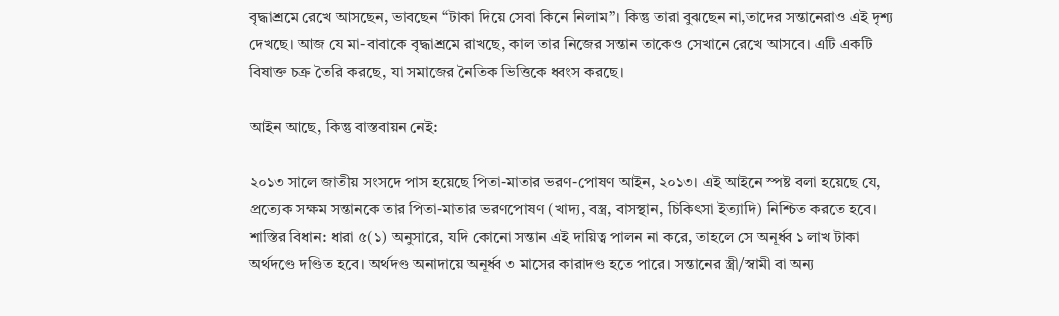বৃদ্ধাশ্রমে রেখে আসছেন, ভাবছেন “টাকা দিয়ে সেবা কিনে নিলাম”। কিন্তু তারা বুঝছেন না,তাদের সন্তানেরাও এই দৃশ্য দেখছে। আজ যে মা-বাবাকে বৃদ্ধাশ্রমে রাখছে, কাল তার নিজের সন্তান তাকেও সেখানে রেখে আসবে। এটি একটি বিষাক্ত চক্র তৈরি করছে, যা সমাজের নৈতিক ভিত্তিকে ধ্বংস করছে।

আইন আছে, কিন্তু বাস্তবায়ন নেই:

২০১৩ সালে জাতীয় সংসদে পাস হয়েছে পিতা-মাতার ভরণ-পোষণ আইন, ২০১৩। এই আইনে স্পষ্ট বলা হয়েছে যে, প্রত্যেক সক্ষম সন্তানকে তার পিতা-মাতার ভরণপোষণ (খাদ্য, বস্ত্র, বাসস্থান, চিকিৎসা ইত্যাদি) নিশ্চিত করতে হবে।
শাস্তির বিধান: ধারা ৫(১) অনুসারে, যদি কোনো সন্তান এই দায়িত্ব পালন না করে, তাহলে সে অনূর্ধ্ব ১ লাখ টাকা অর্থদণ্ডে দণ্ডিত হবে। অর্থদণ্ড অনাদায়ে অনূর্ধ্ব ৩ মাসের কারাদণ্ড হতে পারে। সন্তানের স্ত্রী/স্বামী বা অন্য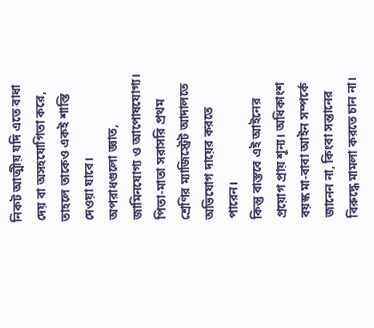নিকট আত্মীয় যদি এতে বাধা দেয় বা অসহযোগিতা করে, তাহলে তাকেও একই শাস্তি দেওয়া যাবে।
অপরাধগুলো জ্ঞাত, জামিনযোগ্য ও আপোষযোগ্য। পিতা-মাতা সরাসরি প্রথম শ্রেণির ম্যাজিস্ট্রেট আদালতে অভিযোগ দায়ের করতে পারেন।
কিন্তু বাস্তবে এই আইনের প্রয়োগ প্রায় শূন্য। অধিকাংশ বয়স্ক মা-বাবা আইন সম্পর্কে জানেন না, কিংবা সন্তানের বিরুদ্ধে মামলা করতে চান না।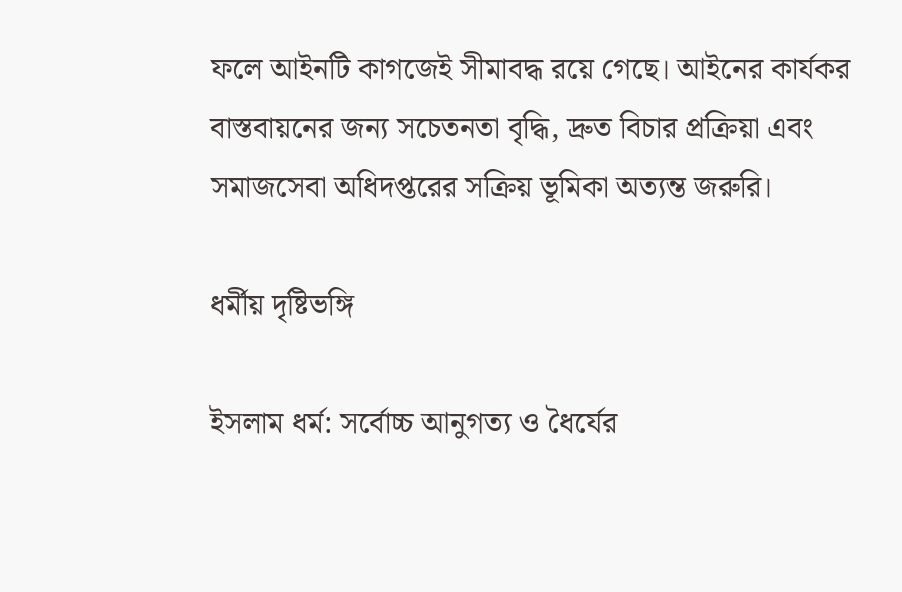ফলে আইনটি কাগজেই সীমাবদ্ধ রয়ে গেছে। আইনের কার্যকর বাস্তবায়নের জন্য সচেতনতা বৃদ্ধি, দ্রুত বিচার প্রক্রিয়া এবং সমাজসেবা অধিদপ্তরের সক্রিয় ভূমিকা অত্যন্ত জরুরি।

ধর্মীয় দৃষ্টিভঙ্গি

ইসলাম ধর্ম: সর্বোচ্চ আনুগত্য ও ধৈর্যের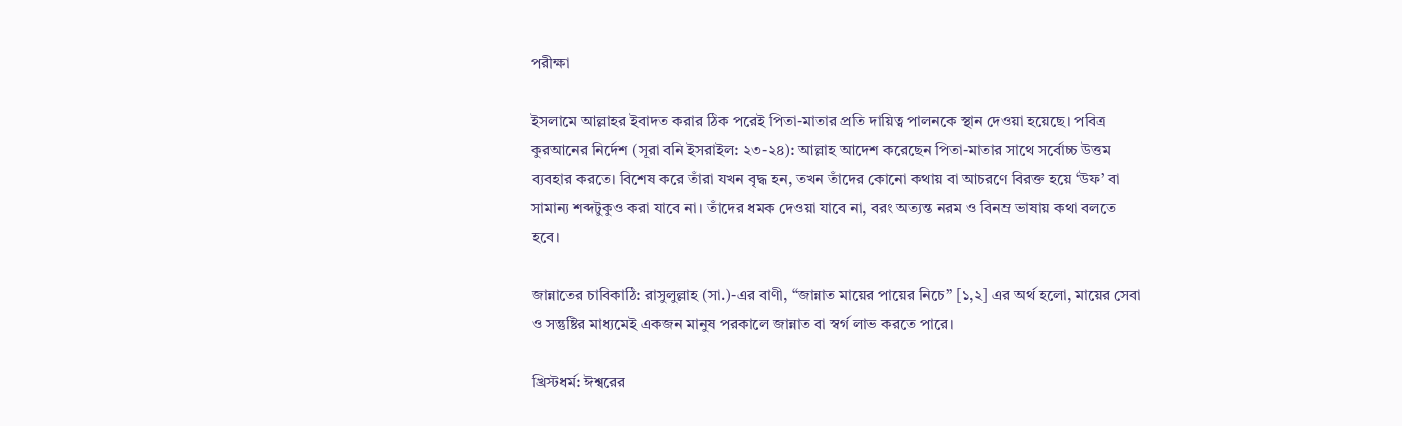পরীক্ষা

ইসলামে আল্লাহর ইবাদত করার ঠিক পরেই পিতা-মাতার প্রতি দায়িত্ব পালনকে স্থান দেওয়া হয়েছে। পবিত্র কুরআনের নির্দেশ (সূরা বনি ইসরাইল: ২৩-২৪): আল্লাহ আদেশ করেছেন পিতা-মাতার সাথে সর্বোচ্চ উত্তম ব্যবহার করতে। বিশেষ করে তাঁরা যখন বৃদ্ধ হন, তখন তাঁদের কোনো কথায় বা আচরণে বিরক্ত হয়ে ‘উফ’ বা সামান্য শব্দটুকুও করা যাবে না। তাঁদের ধমক দেওয়া যাবে না, বরং অত্যন্ত নরম ও বিনম্র ভাষায় কথা বলতে হবে।

জান্নাতের চাবিকাঠি: রাসুলুল্লাহ (সা.)-এর বাণী, “জান্নাত মায়ের পায়ের নিচে” [১,২] এর অর্থ হলো, মায়ের সেবা ও সন্তুষ্টির মাধ্যমেই একজন মানুষ পরকালে জান্নাত বা স্বর্গ লাভ করতে পারে।

খ্রিস্টধর্ম: ঈশ্বরের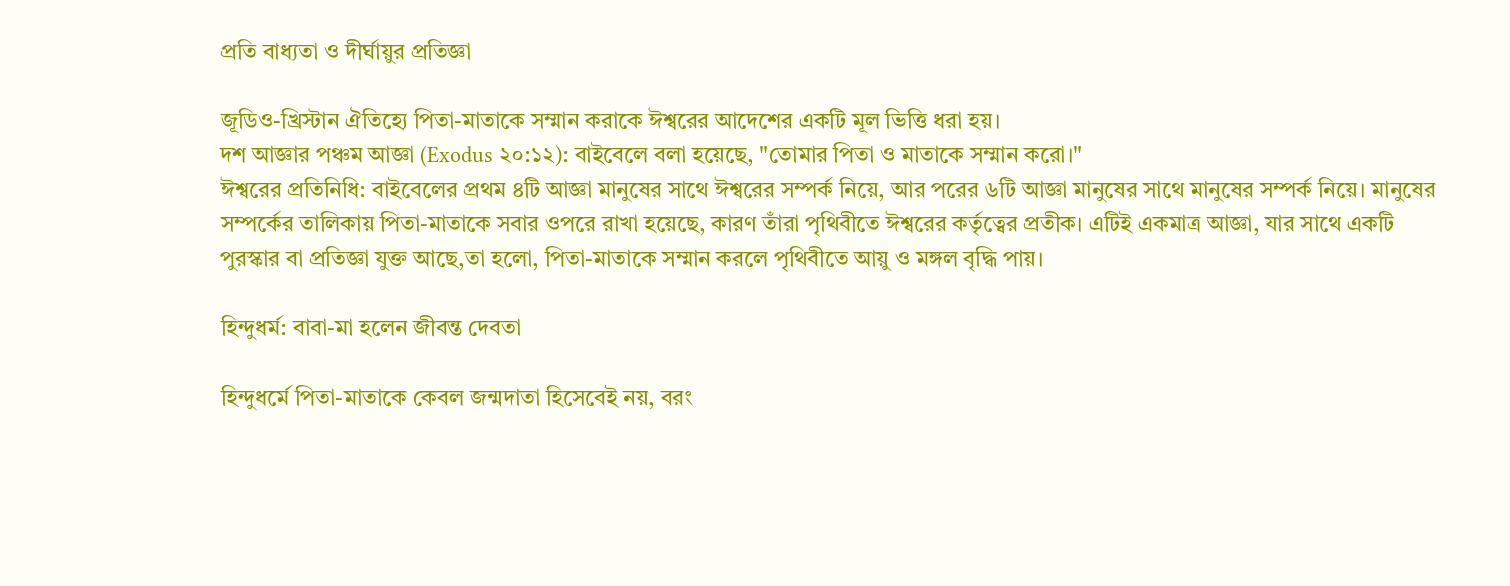প্রতি বাধ্যতা ও দীর্ঘায়ুর প্রতিজ্ঞা

জূডিও-খ্রিস্টান ঐতিহ্যে পিতা-মাতাকে সম্মান করাকে ঈশ্বরের আদেশের একটি মূল ভিত্তি ধরা হয়।
দশ আজ্ঞার পঞ্চম আজ্ঞা (Exodus ২০:১২): বাইবেলে বলা হয়েছে, "তোমার পিতা ও মাতাকে সম্মান করো।"
ঈশ্বরের প্রতিনিধি: বাইবেলের প্রথম ৪টি আজ্ঞা মানুষের সাথে ঈশ্বরের সম্পর্ক নিয়ে, আর পরের ৬টি আজ্ঞা মানুষের সাথে মানুষের সম্পর্ক নিয়ে। মানুষের সম্পর্কের তালিকায় পিতা-মাতাকে সবার ওপরে রাখা হয়েছে, কারণ তাঁরা পৃথিবীতে ঈশ্বরের কর্তৃত্বের প্রতীক। এটিই একমাত্র আজ্ঞা, যার সাথে একটি পুরস্কার বা প্রতিজ্ঞা যুক্ত আছে,তা হলো, পিতা-মাতাকে সম্মান করলে পৃথিবীতে আয়ু ও মঙ্গল বৃদ্ধি পায়।

হিন্দুধর্ম: বাবা-মা হলেন জীবন্ত দেবতা

হিন্দুধর্মে পিতা-মাতাকে কেবল জন্মদাতা হিসেবেই নয়, বরং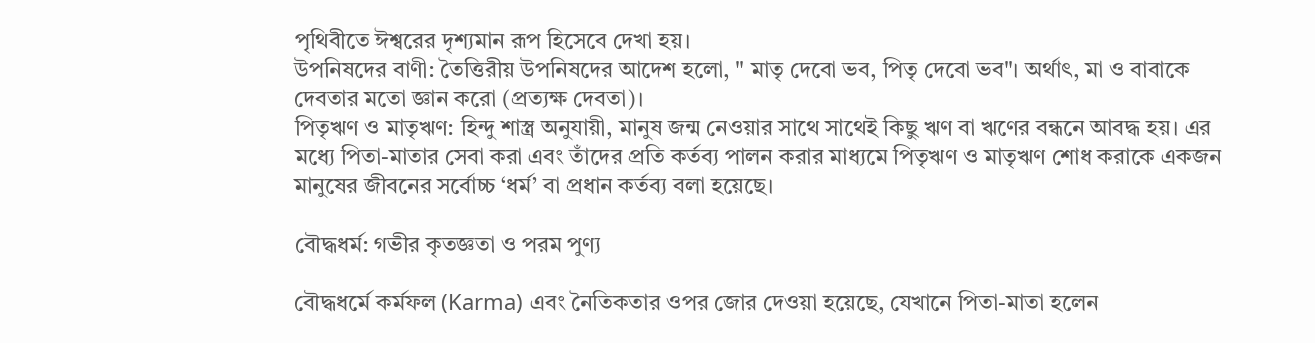পৃথিবীতে ঈশ্বরের দৃশ্যমান রূপ হিসেবে দেখা হয়।
উপনিষদের বাণী: তৈত্তিরীয় উপনিষদের আদেশ হলো, " মাতৃ দেবো ভব, পিতৃ দেবো ভব"। অর্থাৎ, মা ও বাবাকে দেবতার মতো জ্ঞান করো (প্রত্যক্ষ দেবতা)।
পিতৃঋণ ও মাতৃঋণ: হিন্দু শাস্ত্র অনুযায়ী, মানুষ জন্ম নেওয়ার সাথে সাথেই কিছু ঋণ বা ঋণের বন্ধনে আবদ্ধ হয়। এর মধ্যে পিতা-মাতার সেবা করা এবং তাঁদের প্রতি কর্তব্য পালন করার মাধ্যমে পিতৃঋণ ও মাতৃঋণ শোধ করাকে একজন মানুষের জীবনের সর্বোচ্চ ‘ধর্ম’ বা প্রধান কর্তব্য বলা হয়েছে।

বৌদ্ধধর্ম: গভীর কৃতজ্ঞতা ও পরম পুণ্য

বৌদ্ধধর্মে কর্মফল (Karma) এবং নৈতিকতার ওপর জোর দেওয়া হয়েছে, যেখানে পিতা-মাতা হলেন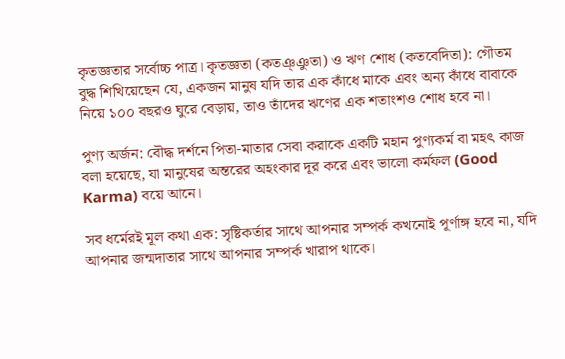কৃতজ্ঞতার সর্বোচ্চ পাত্র। কৃতজ্ঞতা (কতঞ্ঞুতা) ও ঋণ শোধ (কতবেদিতা): গৌতম বুদ্ধ শিখিয়েছেন যে, একজন মানুষ যদি তার এক কাঁধে মাকে এবং অন্য কাঁধে বাবাকে নিয়ে ১০০ বছরও ঘুরে বেড়ায়, তাও তাঁদের ঋণের এক শতাংশও শোধ হবে না।

পুণ্য অর্জন: বৌদ্ধ দর্শনে পিতা-মাতার সেবা করাকে একটি মহান পুণ্যকর্ম বা মহৎ কাজ বলা হয়েছে, যা মানুষের অন্তরের অহংকার দূর করে এবং ভালো কর্মফল (Good Karma) বয়ে আনে।

সব ধর্মেরই মূল কথা এক: সৃষ্টিকর্তার সাথে আপনার সম্পর্ক কখনোই পূর্ণাঙ্গ হবে না, যদি আপনার জন্মদাতার সাথে আপনার সম্পর্ক খারাপ থাকে।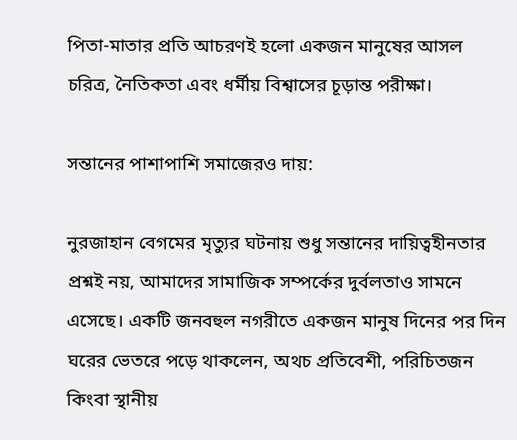পিতা-মাতার প্রতি আচরণই হলো একজন মানুষের আসল চরিত্র, নৈতিকতা এবং ধর্মীয় বিশ্বাসের চূড়ান্ত পরীক্ষা।

সন্তানের পাশাপাশি সমাজেরও দায়:

নুরজাহান বেগমের মৃত্যুর ঘটনায় শুধু সন্তানের দায়িত্বহীনতার প্রশ্নই নয়, আমাদের সামাজিক সম্পর্কের দুর্বলতাও সামনে এসেছে। একটি জনবহুল নগরীতে একজন মানুষ দিনের পর দিন ঘরের ভেতরে পড়ে থাকলেন, অথচ প্রতিবেশী, পরিচিতজন কিংবা স্থানীয়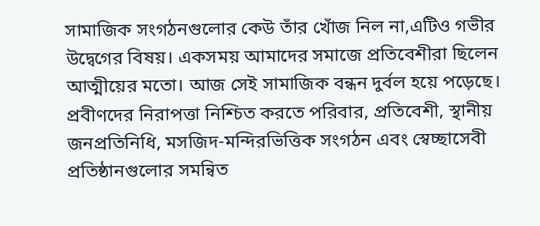সামাজিক সংগঠনগুলোর কেউ তাঁর খোঁজ নিল না,এটিও গভীর উদ্বেগের বিষয়। একসময় আমাদের সমাজে প্রতিবেশীরা ছিলেন আত্মীয়ের মতো। আজ সেই সামাজিক বন্ধন দুর্বল হয়ে পড়েছে। প্রবীণদের নিরাপত্তা নিশ্চিত করতে পরিবার, প্রতিবেশী, স্থানীয় জনপ্রতিনিধি, মসজিদ-মন্দিরভিত্তিক সংগঠন এবং স্বেচ্ছাসেবী প্রতিষ্ঠানগুলোর সমন্বিত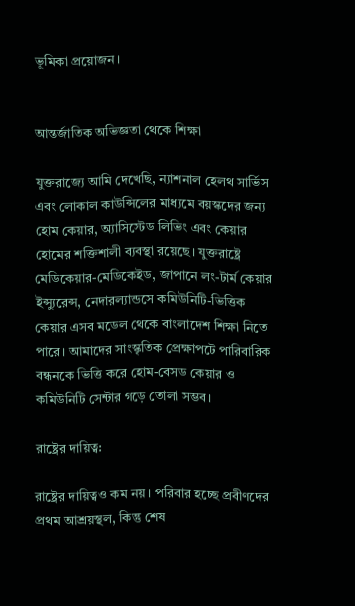ভূমিকা প্রয়োজন।


আন্তর্জাতিক অভিজ্ঞতা থেকে শিক্ষা

যুক্তরাজ্যে আমি দেখেছি, ন‍্যাশনাল হেলথ সার্ভিস এবং লোকাল কাউন্সিলের মাধ্যমে বয়স্কদের জন্য হোম কেয়ার, অ্যাসিস্টেড লিভিং এবং কেয়ার হোমের শক্তিশালী ব্যবস্থা রয়েছে। যুক্তরাষ্ট্রে মেডিকেয়ার-মেডিকেইড, জাপানে লং-টার্ম কেয়ার ইন্স্যুরেন্স, নেদারল্যান্ডসে কমিউনিটি-ভিত্তিক কেয়ার এসব মডেল থেকে বাংলাদেশ শিক্ষা নিতে পারে। আমাদের সাংস্কৃতিক প্রেক্ষাপটে পারিবারিক বন্ধনকে ভিত্তি করে হোম-বেসড কেয়ার ও কমিউনিটি সেন্টার গড়ে তোলা সম্ভব।

রাষ্ট্রের দায়িত্ব:

রাষ্ট্রের দায়িত্বও কম নয়। পরিবার হচ্ছে প্রবীণদের প্রথম আশ্রয়স্থল, কিন্তু শেষ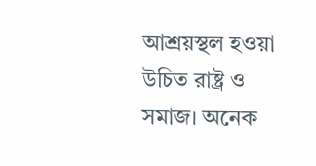আশ্রয়স্থল হওয়া উচিত রাষ্ট্র ও সমাজ। অনেক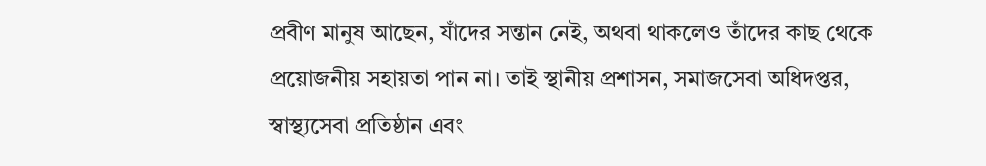প্রবীণ মানুষ আছেন, যাঁদের সন্তান নেই, অথবা থাকলেও তাঁদের কাছ থেকে প্রয়োজনীয় সহায়তা পান না। তাই স্থানীয় প্রশাসন, সমাজসেবা অধিদপ্তর, স্বাস্থ্যসেবা প্রতিষ্ঠান এবং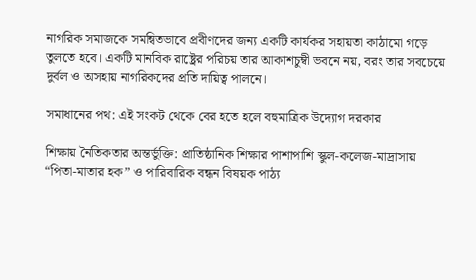নাগরিক সমাজকে সমন্বিতভাবে প্রবীণদের জন্য একটি কার্যকর সহায়তা কাঠামো গড়ে তুলতে হবে। একটি মানবিক রাষ্ট্রের পরিচয় তার আকাশচুম্বী ভবনে নয়, বরং তার সবচেয়ে দুর্বল ও অসহায় নাগরিকদের প্রতি দায়িত্ব পালনে।

সমাধানের পথ: এই সংকট থেকে বের হতে হলে বহুমাত্রিক উদ্যোগ দরকার

শিক্ষায় নৈতিকতার অন্তর্ভুক্তি: প্রাতিষ্ঠানিক শিক্ষার পাশাপাশি স্কুল-কলেজ-মাদ্রাসায় “পিতা-মাতার হক” ও পারিবারিক বন্ধন বিষয়ক পাঠ্য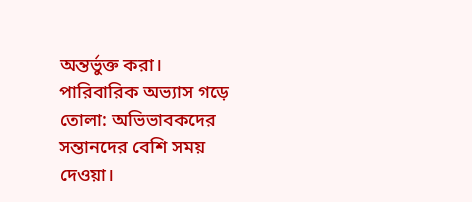অন্তর্ভুক্ত করা।
পারিবারিক অভ্যাস গড়ে তোলা: অভিভাবকদের সন্তানদের বেশি সময় দেওয়া।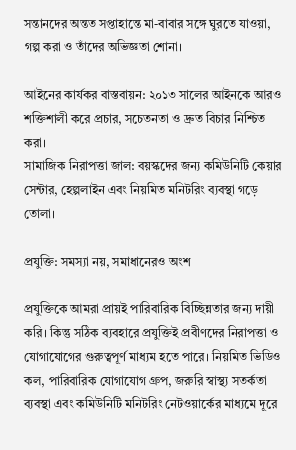সন্তানদের অন্তত সপ্তাহান্তে মা-বাবার সঙ্গে ঘুরতে যাওয়া, গল্প করা ও তাঁদের অভিজ্ঞতা শোনা।

আইনের কার্যকর বাস্তবায়ন: ২০১৩ সালের আইনকে আরও শক্তিশালী করে প্রচার, সচেতনতা ও দ্রুত বিচার নিশ্চিত করা।
সামাজিক নিরাপত্তা জাল: বয়স্কদের জন্য কমিউনিটি কেয়ার সেন্টার, হেল্পলাইন এবং নিয়মিত মনিটরিং ব্যবস্থা গড়ে তোলা।

প্রযুক্তি: সমস্যা নয়, সমাধানেরও অংশ

প্রযুক্তিকে আমরা প্রায়ই পারিবারিক বিচ্ছিন্নতার জন্য দায়ী করি। কিন্তু সঠিক ব্যবহারে প্রযুক্তিই প্রবীণদের নিরাপত্তা ও যোগাযোগের গুরুত্বপূর্ণ মাধ্যম হতে পারে। নিয়মিত ভিডিও কল, পারিবারিক যোগাযোগ গ্রুপ, জরুরি স্বাস্থ্য সতর্কতা ব্যবস্থা এবং কমিউনিটি মনিটরিং নেটওয়ার্কের মাধ্যমে দূরে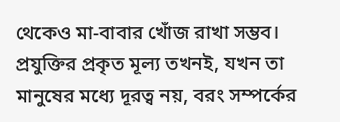থেকেও মা-বাবার খোঁজ রাখা সম্ভব। প্রযুক্তির প্রকৃত মূল্য তখনই, যখন তা মানুষের মধ্যে দূরত্ব নয়, বরং সম্পর্কের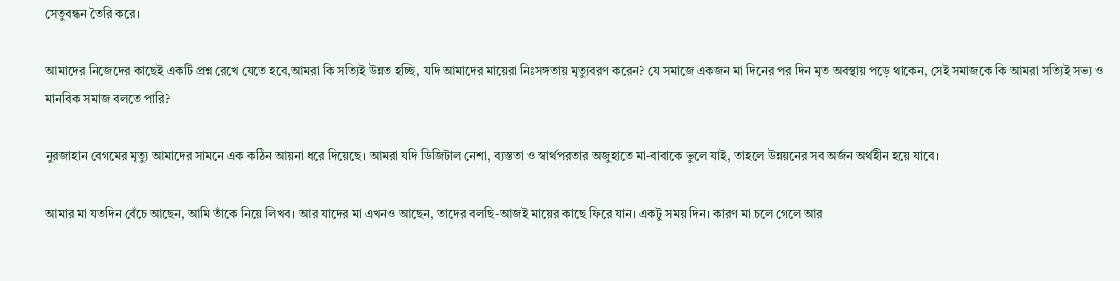সেতুবন্ধন তৈরি করে।

আমাদের নিজেদের কাছেই একটি প্রশ্ন রেখে যেতে হবে,আমরা কি সত্যিই উন্নত হচ্ছি, যদি আমাদের মায়েরা নিঃসঙ্গতায় মৃত্যুবরণ করেন? যে সমাজে একজন মা দিনের পর দিন মৃত অবস্থায় পড়ে থাকেন, সেই সমাজকে কি আমরা সত্যিই সভ্য ও মানবিক সমাজ বলতে পারি?

নুরজাহান বেগমের মৃত্যু আমাদের সামনে এক কঠিন আয়না ধরে দিয়েছে। আমরা যদি ডিজিটাল নেশা, ব্যস্ততা ও স্বার্থপরতার অজুহাতে মা-বাবাকে ভুলে যাই, তাহলে উন্নয়নের সব অর্জন অর্থহীন হয়ে যাবে।

আমার মা যতদিন বেঁচে আছেন, আমি তাঁকে নিয়ে লিখব। আর যাদের মা এখনও আছেন, তাদের বলছি-আজই মায়ের কাছে ফিরে যান। একটু সময় দিন। কারণ মা চলে গেলে আর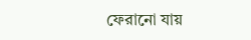ফেরানো যায়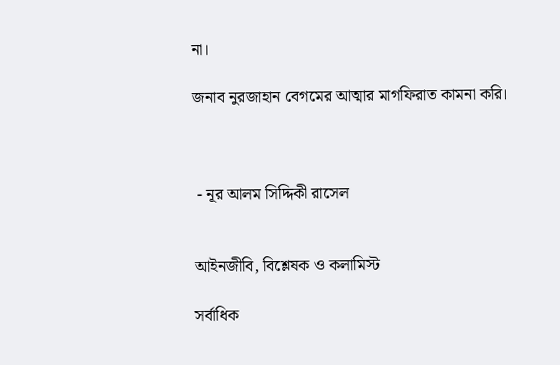না।

জনাব নুরজাহান বেগমের আত্মার মাগফিরাত কামনা করি।



 - নূর আলম সিদ্দিকী রাসেল


আইনজীবি, বিশ্লেষক ও কলামিস্ট

সর্বাধিক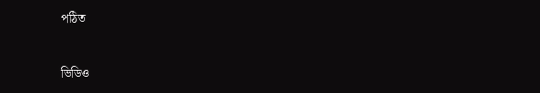পঠিত


ভিডিও